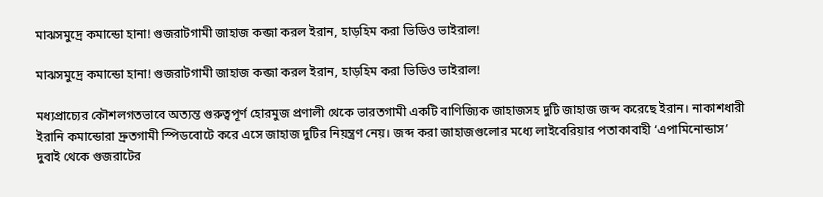মাঝসমুদ্রে কমান্ডো হানা! গুজরাটগামী জাহাজ কব্জা করল ইরান, হাড়হিম করা ভিডিও ভাইরাল!

মাঝসমুদ্রে কমান্ডো হানা! গুজরাটগামী জাহাজ কব্জা করল ইরান, হাড়হিম করা ভিডিও ভাইরাল!

মধ্যপ্রাচ্যের কৌশলগতভাবে অত্যন্ত গুরুত্বপূর্ণ হোরমুজ প্রণালী থেকে ভারতগামী একটি বাণিজ্যিক জাহাজসহ দুটি জাহাজ জব্দ করেছে ইরান। নাকাশধারী ইরানি কমান্ডোরা দ্রুতগামী স্পিডবোটে করে এসে জাহাজ দুটির নিয়ন্ত্রণ নেয়। জব্দ করা জাহাজগুলোর মধ্যে লাইবেরিয়ার পতাকাবাহী ‘এপামিনোন্ডাস’ দুবাই থেকে গুজরাটের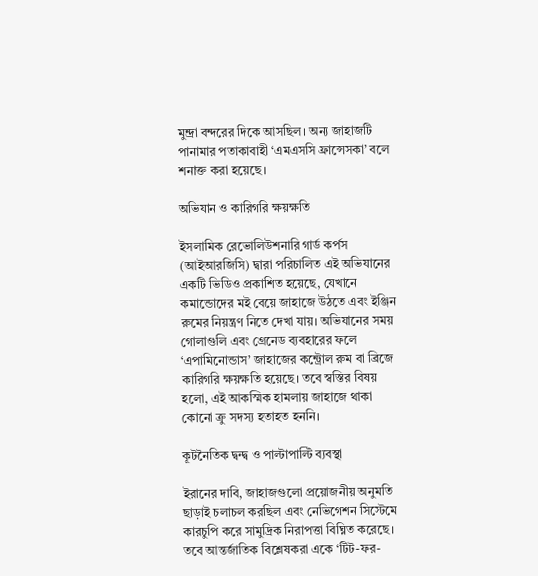মুন্দ্রা বন্দরের দিকে আসছিল। অন্য জাহাজটি পানামার পতাকাবাহী ‘এমএসসি ফ্রান্সেসকা’ বলে শনাক্ত করা হয়েছে।

অভিযান ও কারিগরি ক্ষয়ক্ষতি

ইসলামিক রেভোলিউশনারি গার্ড কর্পস (আইআরজিসি) দ্বারা পরিচালিত এই অভিযানের একটি ভিডিও প্রকাশিত হয়েছে, যেখানে কমান্ডোদের মই বেয়ে জাহাজে উঠতে এবং ইঞ্জিন রুমের নিয়ন্ত্রণ নিতে দেখা যায়। অভিযানের সময় গোলাগুলি এবং গ্রেনেড ব্যবহারের ফলে ‘এপামিনোন্ডাস’ জাহাজের কন্ট্রোল রুম বা ব্রিজে কারিগরি ক্ষয়ক্ষতি হয়েছে। তবে স্বস্তির বিষয় হলো, এই আকস্মিক হামলায় জাহাজে থাকা কোনো ক্রু সদস্য হতাহত হননি।

কূটনৈতিক দ্বন্দ্ব ও পাল্টাপাল্টি ব্যবস্থা

ইরানের দাবি, জাহাজগুলো প্রয়োজনীয় অনুমতি ছাড়াই চলাচল করছিল এবং নেভিগেশন সিস্টেমে কারচুপি করে সামুদ্রিক নিরাপত্তা বিঘ্নিত করেছে। তবে আন্তর্জাতিক বিশ্লেষকরা একে ‘টিট-ফর-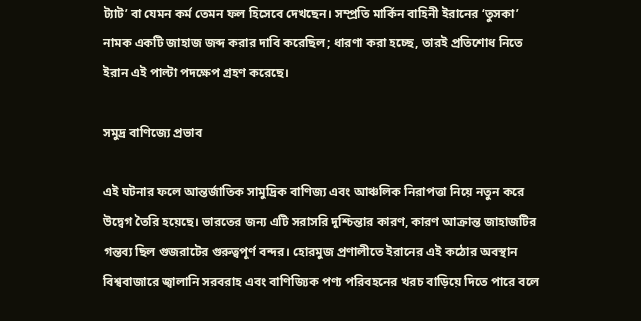ট্যাট’ বা যেমন কর্ম তেমন ফল হিসেবে দেখছেন। সম্প্রতি মার্কিন বাহিনী ইরানের ‘তুসকা’ নামক একটি জাহাজ জব্দ করার দাবি করেছিল; ধারণা করা হচ্ছে, তারই প্রতিশোধ নিতে ইরান এই পাল্টা পদক্ষেপ গ্রহণ করেছে।

সমুদ্র বাণিজ্যে প্রভাব

এই ঘটনার ফলে আন্তর্জাতিক সামুদ্রিক বাণিজ্য এবং আঞ্চলিক নিরাপত্তা নিয়ে নতুন করে উদ্বেগ তৈরি হয়েছে। ভারতের জন্য এটি সরাসরি দুশ্চিন্তার কারণ, কারণ আক্রান্ত জাহাজটির গন্তব্য ছিল গুজরাটের গুরুত্বপূর্ণ বন্দর। হোরমুজ প্রণালীতে ইরানের এই কঠোর অবস্থান বিশ্ববাজারে জ্বালানি সরবরাহ এবং বাণিজ্যিক পণ্য পরিবহনের খরচ বাড়িয়ে দিতে পারে বলে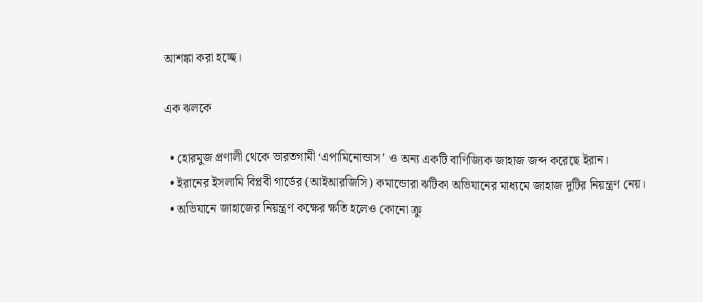আশঙ্কা করা হচ্ছে।

এক ঝলকে

  • হোরমুজ প্রণালী থেকে ভারতগামী ‘এপামিনোন্ডাস’ ও অন্য একটি বাণিজ্যিক জাহাজ জব্দ করেছে ইরান।
  • ইরানের ইসলামি বিপ্লবী গার্ডের (আইআরজিসি) কমান্ডোরা ঝটিকা অভিযানের মাধ্যমে জাহাজ দুটির নিয়ন্ত্রণ নেয়।
  • অভিযানে জাহাজের নিয়ন্ত্রণ কক্ষের ক্ষতি হলেও কোনো ক্রু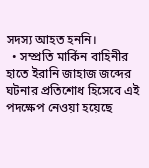সদস্য আহত হননি।
  • সম্প্রতি মার্কিন বাহিনীর হাতে ইরানি জাহাজ জব্দের ঘটনার প্রতিশোধ হিসেবে এই পদক্ষেপ নেওয়া হয়েছে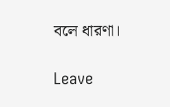বলে ধারণা।

Leave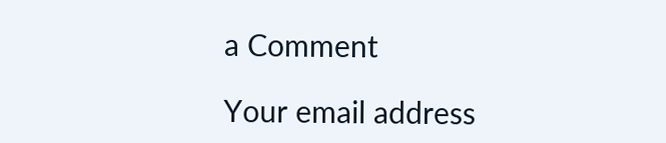a Comment

Your email address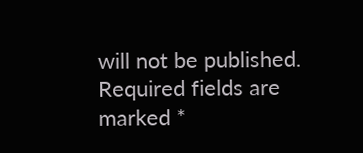will not be published. Required fields are marked *